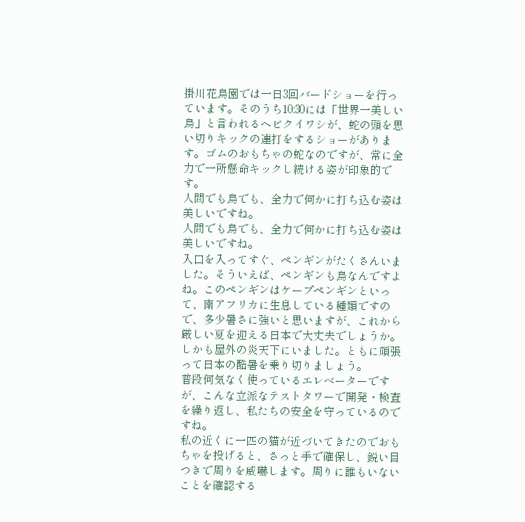掛川花鳥園では一日3回バードショーを行っています。そのうち10:30には「世界一美しい鳥」と言われるヘビクイワシが、蛇の頭を思い切りキックの連打をするショーがあります。ゴムのおもちゃの蛇なのですが、常に全力で一所懸命キックし続ける姿が印象的です。
人間でも鳥でも、全力で何かに打ち込む姿は美しいですね。
人間でも鳥でも、全力で何かに打ち込む姿は美しいですね。
入口を入ってすぐ、ペンギンがたくさんいました。そういえば、ペンギンも鳥なんですよね。このペンギンはケープペンギンといって、南アフリカに生息している種類ですので、多少暑さに強いと思いますが、これから厳しい夏を迎える日本で大丈夫でしょうか。しかも屋外の炎天下にいました。ともに頑張って日本の酷暑を乗り切りましょう。
普段何気なく使っているエレベーターですが、こんな立派なテストタワーで開発・検査を繰り返し、私たちの安全を守っているのですね。
私の近くに一匹の猫が近づいてきたのでおもちゃを投げると、さっと手で確保し、鋭い目つきで周りを威嚇します。周りに誰もいないことを確認する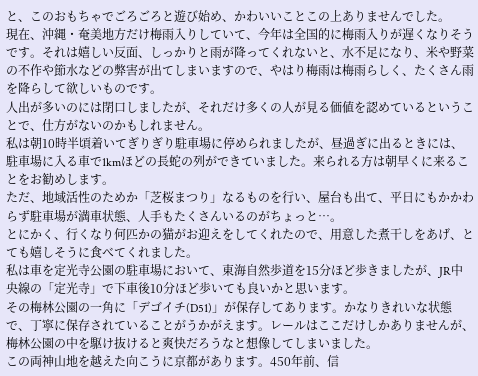と、このおもちゃでごろごろと遊び始め、かわいいことこの上ありませんでした。
現在、沖縄・奄美地方だけ梅雨入りしていて、今年は全国的に梅雨入りが遅くなりそうです。それは嬉しい反面、しっかりと雨が降ってくれないと、水不足になり、米や野菜の不作や節水などの弊害が出てしまいますので、やはり梅雨は梅雨らしく、たくさん雨を降らして欲しいものです。
人出が多いのには閉口しましたが、それだけ多くの人が見る価値を認めているということで、仕方がないのかもしれません。
私は朝10時半頃着いてぎりぎり駐車場に停められましたが、昼過ぎに出るときには、駐車場に入る車で1kmほどの長蛇の列ができていました。来られる方は朝早くに来ることをお勧めします。
ただ、地域活性のためか「芝桜まつり」なるものを行い、屋台も出て、平日にもかかわらず駐車場が満車状態、人手もたくさんいるのがちょっと…。
とにかく、行くなり何匹かの猫がお迎えをしてくれたので、用意した煮干しをあげ、とても嬉しそうに食べてくれました。
私は車を定光寺公園の駐車場において、東海自然歩道を15分ほど歩きましたが、JR中央線の「定光寺」で下車後10分ほど歩いても良いかと思います。
その梅林公園の一角に「デゴイチ(D51)」が保存してあります。かなりきれいな状態で、丁寧に保存されていることがうかがえます。レールはここだけしかありませんが、梅林公園の中を駆け抜けると爽快だろうなと想像してしまいました。
この両神山地を越えた向こうに京都があります。450年前、信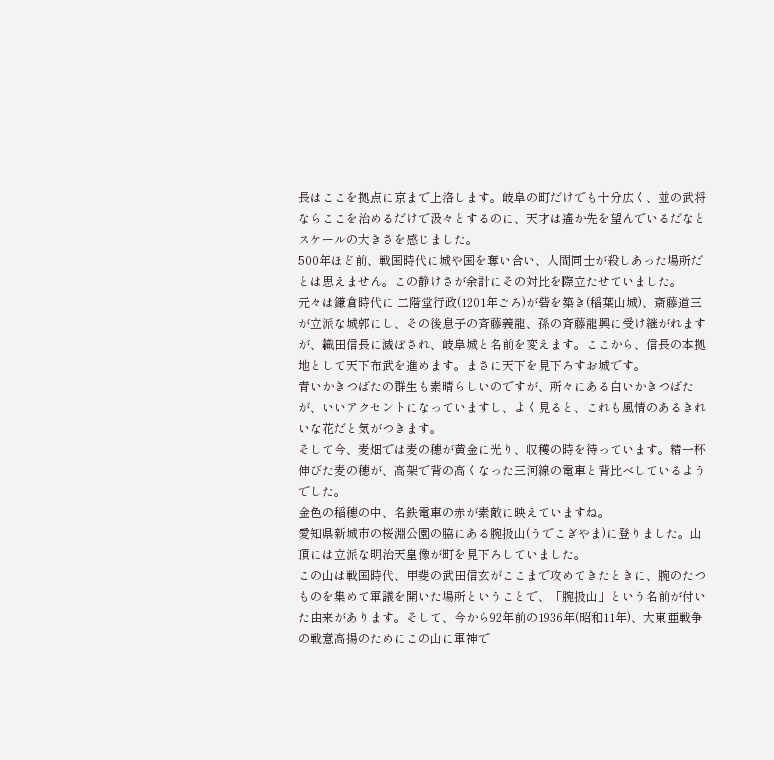長はここを拠点に京まで上洛します。岐阜の町だけでも十分広く、並の武将ならここを治めるだけで汲々とするのに、天才は遙か先を望んでいるだなとスケールの大きさを感じました。
500年ほど前、戦国時代に城や国を奪い合い、人間同士が殺しあった場所だとは思えません。この静けさが余計にその対比を際立たせていました。
元々は鎌倉時代に 二階堂行政(1201年ごろ)が砦を築き(稲葉山城)、斎藤道三が立派な城郭にし、その後息子の斉藤義龍、孫の斉藤龍興に受け継がれますが、織田信長に滅ぼされ、岐阜城と名前を変えます。ここから、信長の本拠地として天下布武を進めます。まさに天下を見下ろすお城です。
青いかきつばたの群生も素晴らしいのですが、所々にある白いかきつばたが、いいアクセントになっていますし、よく見ると、これも風情のあるきれいな花だと気がつきます。
そして今、麦畑では麦の穂が黄金に光り、収穫の時を待っています。精一杯伸びた麦の穂が、高架で背の高くなった三河線の電車と背比べしているようでした。
金色の稲穂の中、名鉄電車の赤が素敵に映えていますね。
愛知県新城市の桜淵公園の脇にある腕扱山(うでこぎやま)に登りました。山頂には立派な明治天皇像が町を見下ろしていました。
この山は戦国時代、甲斐の武田信玄がここまで攻めてきたときに、腕のたつものを集めて軍議を開いた場所ということで、「腕扱山」という名前が付いた由来があります。そして、今から92年前の1936年(昭和11年)、大東亜戦争の戦意高揚のためにこの山に軍神で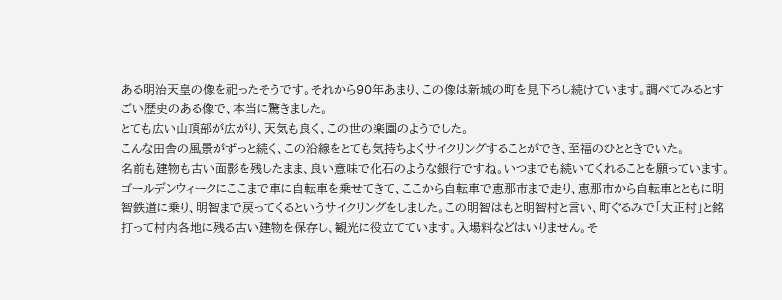ある明治天皇の像を祀ったそうです。それから90年あまり、この像は新城の町を見下ろし続けています。調べてみるとすごい歴史のある像で、本当に驚きました。
とても広い山頂部が広がり、天気も良く、この世の楽園のようでした。
こんな田舎の風景がずっと続く、この沿線をとても気持ちよくサイクリングすることができ、至福のひとときでいた。
名前も建物も古い面影を残したまま、良い意味で化石のような銀行ですね。いつまでも続いてくれることを願っています。
ゴールデンウィークにここまで車に自転車を乗せてきて、ここから自転車で恵那市まで走り、恵那市から自転車とともに明智鉄道に乗り、明智まで戻ってくるというサイクリングをしました。この明智はもと明智村と言い、町ぐるみで「大正村」と銘打って村内各地に残る古い建物を保存し、観光に役立てています。入場料などはいりません。そ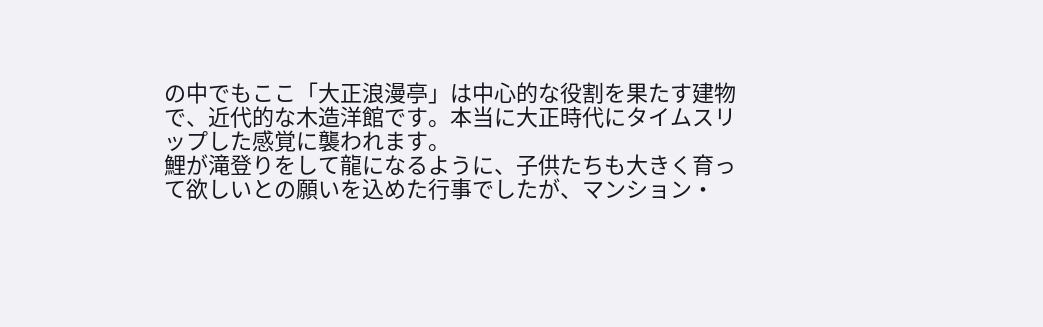の中でもここ「大正浪漫亭」は中心的な役割を果たす建物で、近代的な木造洋館です。本当に大正時代にタイムスリップした感覚に襲われます。
鯉が滝登りをして龍になるように、子供たちも大きく育って欲しいとの願いを込めた行事でしたが、マンション・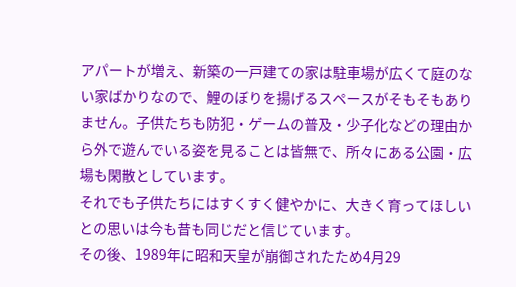アパートが増え、新築の一戸建ての家は駐車場が広くて庭のない家ばかりなので、鯉のぼりを揚げるスペースがそもそもありません。子供たちも防犯・ゲームの普及・少子化などの理由から外で遊んでいる姿を見ることは皆無で、所々にある公園・広場も閑散としています。
それでも子供たちにはすくすく健やかに、大きく育ってほしいとの思いは今も昔も同じだと信じています。
その後、1989年に昭和天皇が崩御されたため4月29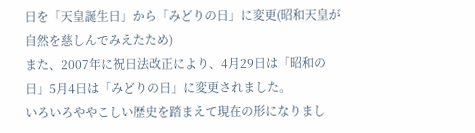日を「天皇誕生日」から「みどりの日」に変更(昭和天皇が自然を慈しんでみえたため)
また、2007年に祝日法改正により、4月29日は「昭和の日」5月4日は「みどりの日」に変更されました。
いろいろややこしい歴史を踏まえて現在の形になりまし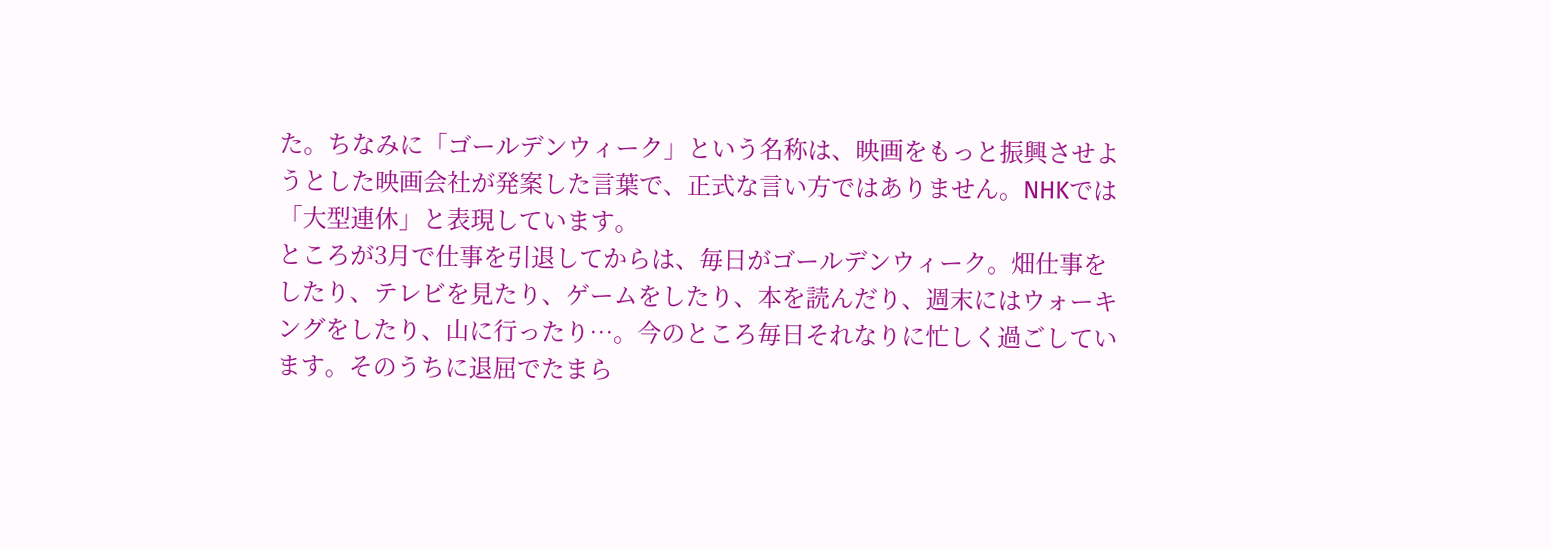た。ちなみに「ゴールデンウィーク」という名称は、映画をもっと振興させようとした映画会社が発案した言葉で、正式な言い方ではありません。NHKでは「大型連休」と表現しています。
ところが3月で仕事を引退してからは、毎日がゴールデンウィーク。畑仕事をしたり、テレビを見たり、ゲームをしたり、本を読んだり、週末にはウォーキングをしたり、山に行ったり…。今のところ毎日それなりに忙しく過ごしています。そのうちに退屈でたまら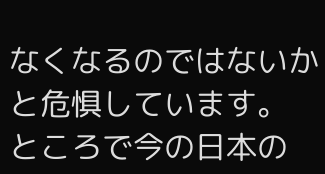なくなるのではないかと危惧しています。
ところで今の日本の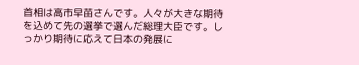首相は高市早苗さんです。人々が大きな期待を込めて先の選挙で選んだ総理大臣です。しっかり期待に応えて日本の発展に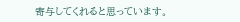寄与してくれると思っています。